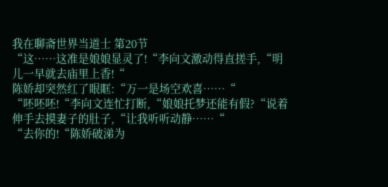我在聊斋世界当道士 第20节
“这……这准是娘娘显灵了!“李向文激动得直搓手,“明儿一早就去庙里上香!“
陈娇却突然红了眼眶:“万一是场空欢喜……“
“呸呸呸!“李向文连忙打断,“娘娘托梦还能有假?“说着伸手去摸妻子的肚子,“让我听听动静……“
“去你的!“陈娇破涕为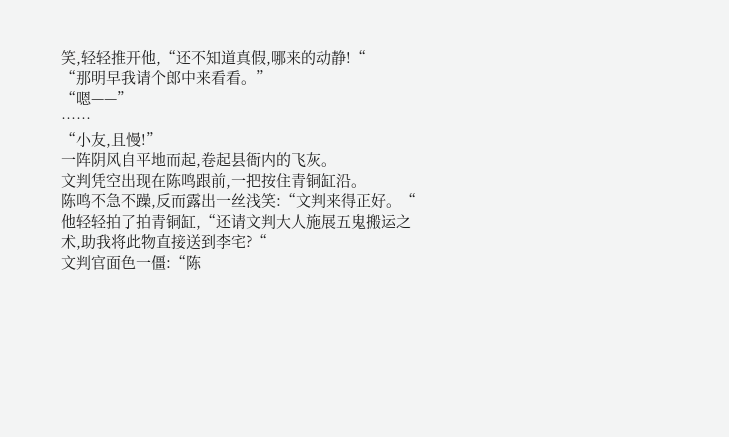笑,轻轻推开他,“还不知道真假,哪来的动静!“
“那明早我请个郎中来看看。”
“嗯——”
……
“小友,且慢!”
一阵阴风自平地而起,卷起县衙内的飞灰。
文判凭空出现在陈鸣跟前,一把按住青铜缸沿。
陈鸣不急不躁,反而露出一丝浅笑:“文判来得正好。“
他轻轻拍了拍青铜缸,“还请文判大人施展五鬼搬运之术,助我将此物直接送到李宅?“
文判官面色一僵:“陈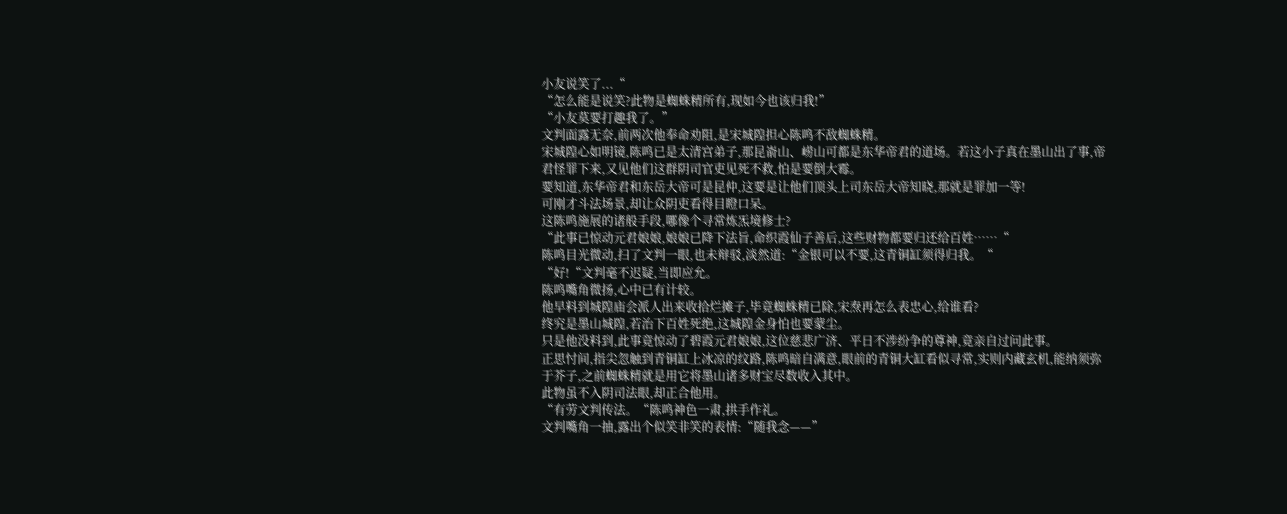小友说笑了...“
“怎么能是说笑?此物是蜘蛛精所有,现如今也该归我!”
“小友莫要打趣我了。”
文判面露无奈,前两次他奉命劝阻,是宋城隍担心陈鸣不敌蜘蛛精。
宋城隍心如明镜,陈鸣已是太清宫弟子,那昆嵛山、崂山可都是东华帝君的道场。若这小子真在墨山出了事,帝君怪罪下来,又见他们这群阴司官吏见死不救,怕是要倒大霉。
要知道,东华帝君和东岳大帝可是昆仲,这要是让他们顶头上司东岳大帝知晓,那就是罪加一等!
可刚才斗法场景,却让众阴吏看得目瞪口呆。
这陈鸣施展的诸般手段,哪像个寻常炼炁境修士?
“此事已惊动元君娘娘,娘娘已降下法旨,命织霞仙子善后,这些财物都要归还给百姓……“
陈鸣目光微动,扫了文判一眼,也未辩驳,淡然道:“金银可以不要,这青铜缸须得归我。“
“好!“文判毫不迟疑,当即应允。
陈鸣嘴角微扬,心中已有计较。
他早料到城隍庙会派人出来收拾烂摊子,毕竟蜘蛛精已除,宋焘再怎么表忠心,给谁看?
终究是墨山城隍,若治下百姓死绝,这城隍金身怕也要蒙尘。
只是他没料到,此事竟惊动了碧霞元君娘娘,这位慈悲广济、平日不涉纷争的尊神,竟亲自过问此事。
正思忖间,指尖忽触到青铜缸上冰凉的纹路,陈鸣暗自满意,眼前的青铜大缸看似寻常,实则内藏玄机,能纳须弥于芥子,之前蜘蛛精就是用它将墨山诸多财宝尽数收入其中。
此物虽不入阴司法眼,却正合他用。
“有劳文判传法。“陈鸣神色一肃,拱手作礼。
文判嘴角一抽,露出个似笑非笑的表情:“随我念——”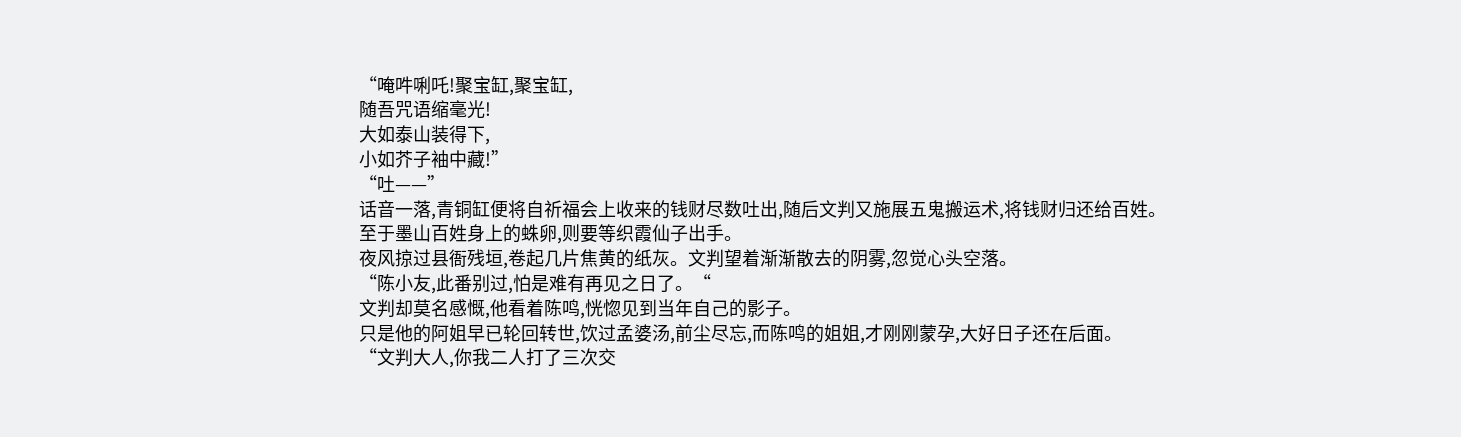“唵吽唎吒!聚宝缸,聚宝缸,
随吾咒语缩毫光!
大如泰山装得下,
小如芥子袖中藏!”
“吐——”
话音一落,青铜缸便将自祈福会上收来的钱财尽数吐出,随后文判又施展五鬼搬运术,将钱财归还给百姓。
至于墨山百姓身上的蛛卵,则要等织霞仙子出手。
夜风掠过县衙残垣,卷起几片焦黄的纸灰。文判望着渐渐散去的阴雾,忽觉心头空落。
“陈小友,此番别过,怕是难有再见之日了。“
文判却莫名感慨,他看着陈鸣,恍惚见到当年自己的影子。
只是他的阿姐早已轮回转世,饮过孟婆汤,前尘尽忘,而陈鸣的姐姐,才刚刚蒙孕,大好日子还在后面。
“文判大人,你我二人打了三次交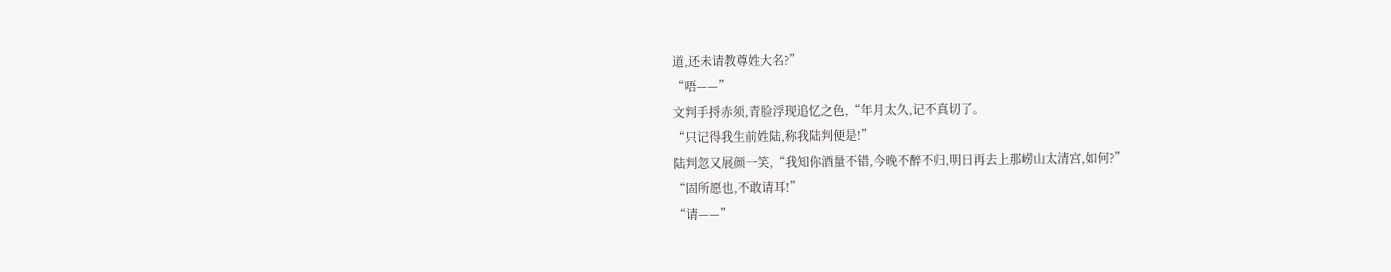道,还未请教尊姓大名?”
“唔——”
文判手捋赤须,青脸浮现追忆之色,“年月太久,记不真切了。
“只记得我生前姓陆,称我陆判便是!”
陆判忽又展颜一笑,“我知你酒量不错,今晚不醉不归,明日再去上那崂山太清宫,如何?”
“固所愿也,不敢请耳!”
“请——”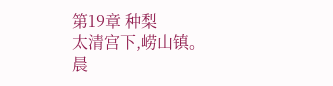第19章 种梨
太清宫下,崂山镇。
晨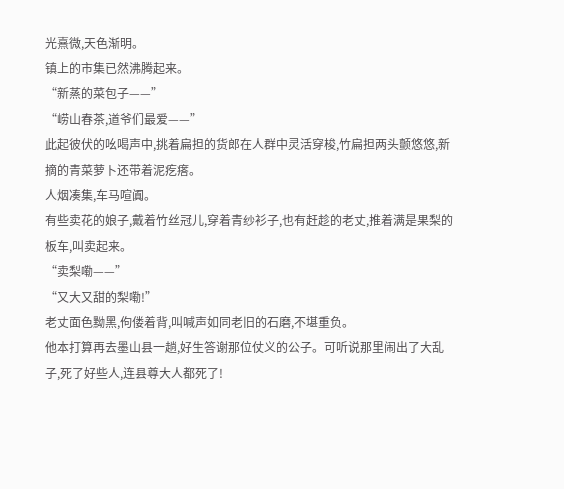光熹微,天色渐明。
镇上的市集已然沸腾起来。
“新蒸的菜包子——”
“崂山春茶,道爷们最爱——”
此起彼伏的吆喝声中,挑着扁担的货郎在人群中灵活穿梭,竹扁担两头颤悠悠,新摘的青菜萝卜还带着泥疙瘩。
人烟凑集,车马喧阗。
有些卖花的娘子,戴着竹丝冠儿,穿着青纱衫子,也有赶趁的老丈,推着满是果梨的板车,叫卖起来。
“卖梨嘞——”
“又大又甜的梨嘞!”
老丈面色黝黑,佝偻着背,叫喊声如同老旧的石磨,不堪重负。
他本打算再去墨山县一趟,好生答谢那位仗义的公子。可听说那里闹出了大乱子,死了好些人,连县尊大人都死了!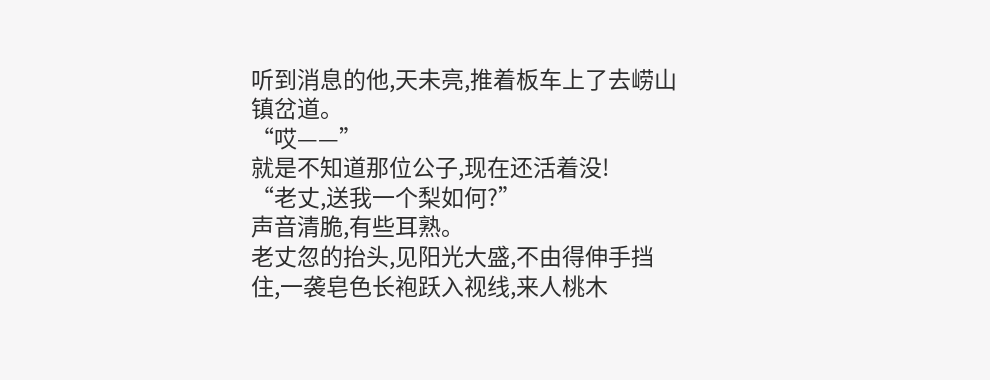听到消息的他,天未亮,推着板车上了去崂山镇岔道。
“哎——”
就是不知道那位公子,现在还活着没!
“老丈,送我一个梨如何?”
声音清脆,有些耳熟。
老丈忽的抬头,见阳光大盛,不由得伸手挡住,一袭皂色长袍跃入视线,来人桃木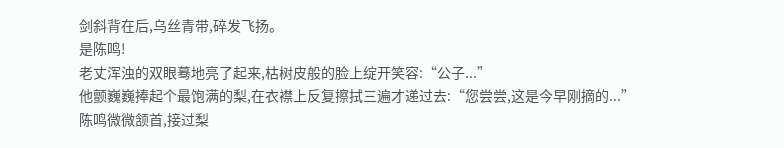剑斜背在后,乌丝青带,碎发飞扬。
是陈鸣!
老丈浑浊的双眼蓦地亮了起来,枯树皮般的脸上绽开笑容:“公子...”
他颤巍巍捧起个最饱满的梨,在衣襟上反复擦拭三遍才递过去:“您尝尝,这是今早刚摘的...”
陈鸣微微颔首,接过梨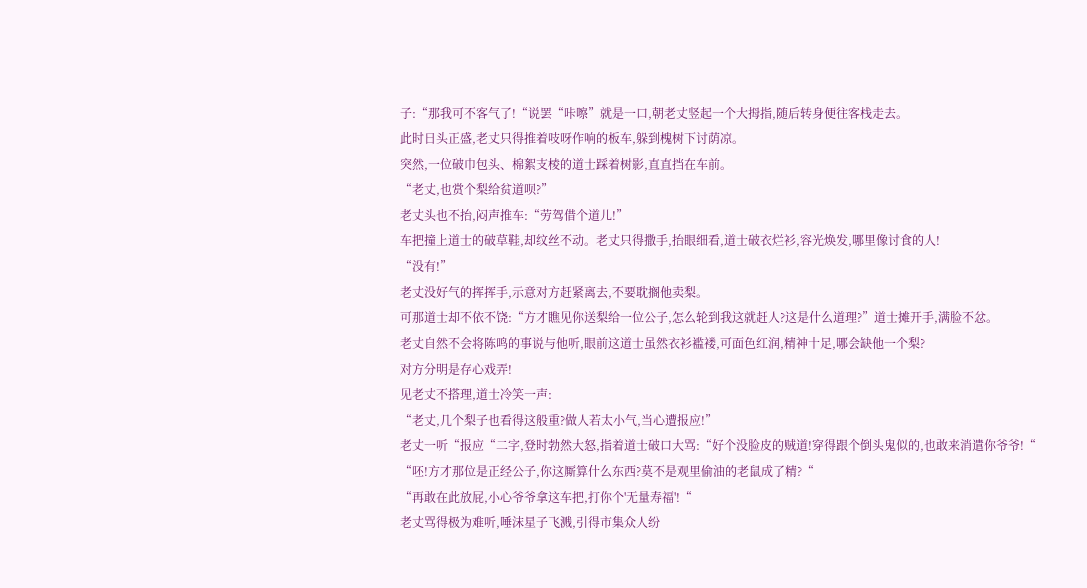子:“那我可不客气了!“说罢“咔嚓”就是一口,朝老丈竖起一个大拇指,随后转身便往客栈走去。
此时日头正盛,老丈只得推着吱呀作响的板车,躲到槐树下讨荫凉。
突然,一位破巾包头、棉絮支棱的道士踩着树影,直直挡在车前。
“老丈,也赏个梨给贫道呗?”
老丈头也不抬,闷声推车:“劳驾借个道儿!”
车把撞上道士的破草鞋,却纹丝不动。老丈只得撒手,抬眼细看,道士破衣烂衫,容光焕发,哪里像讨食的人!
“没有!”
老丈没好气的挥挥手,示意对方赶紧离去,不要耽搁他卖梨。
可那道士却不依不饶:“方才瞧见你送梨给一位公子,怎么轮到我这就赶人?这是什么道理?”道士摊开手,满脸不忿。
老丈自然不会将陈鸣的事说与他听,眼前这道士虽然衣衫褴褛,可面色红润,精神十足,哪会缺他一个梨?
对方分明是存心戏弄!
见老丈不搭理,道士冷笑一声:
“老丈,几个梨子也看得这般重?做人若太小气,当心遭报应!”
老丈一听“报应“二字,登时勃然大怒,指着道士破口大骂:“好个没脸皮的贼道!穿得跟个倒头鬼似的,也敢来消遣你爷爷!“
“呸!方才那位是正经公子,你这厮算什么东西?莫不是观里偷油的老鼠成了精?“
“再敢在此放屁,小心爷爷拿这车把,打你个'无量寿福'!“
老丈骂得极为难听,唾沫星子飞溅,引得市集众人纷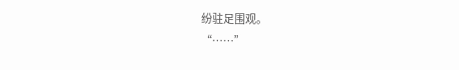纷驻足围观。
“……”